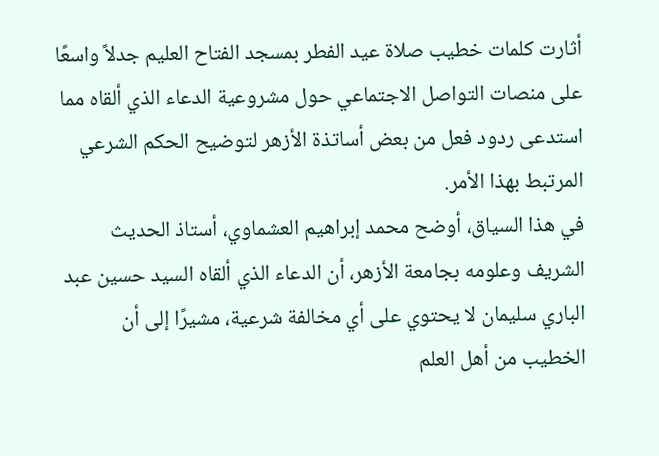أثارت كلمات خطيب صلاة عيد الفطر بمسجد الفتاح العليم جدلاً واسعًا على منصات التواصل الاجتماعي حول مشروعية الدعاء الذي ألقاه مما استدعى ردود فعل من بعض أساتذة الأزهر لتوضيح الحكم الشرعي المرتبط بهذا الأمر.
في هذا السياق، أوضح محمد إبراهيم العشماوي، أستاذ الحديث الشريف وعلومه بجامعة الأزهر، أن الدعاء الذي ألقاه السيد حسين عبد الباري سليمان لا يحتوي على أي مخالفة شرعية، مشيرًا إلى أن الخطيب من أهل العلم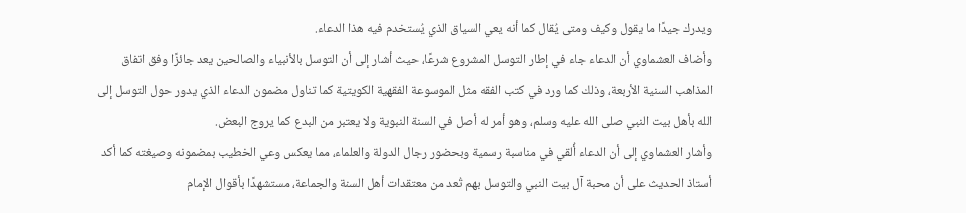ويدرك جيدًا ما يقول وكيف ومتى يُقال كما أنه يعي السياق الذي يُستخدم فيه هذا الدعاء.
وأضاف العشماوي أن الدعاء جاء في إطار التوسل المشروع شرعًا، حيث أشار إلى أن التوسل بالأنبياء والصالحين يعد جائزًا وفق اتفاق المذاهب السنية الأربعة، وذلك كما ورد في كتب الفقه مثل الموسوعة الفقهية الكويتية كما تناول مضمون الدعاء الذي يدور حول التوسل إلى الله بأهل بيت النبي صلى الله عليه وسلم، وهو أمر له أصل في السنة النبوية ولا يعتبر من البدع كما يروج البعض.
وأشار العشماوي إلى أن الدعاء أُلقي في مناسبة رسمية وبحضور رجال الدولة والعلماء، مما يعكس وعي الخطيب بمضمونه وصيغته كما أكد أستاذ الحديث على أن محبة آل بيت النبي والتوسل بهم تُعد من معتقدات أهل السنة والجماعة، مستشهدًا بأقوال الإمام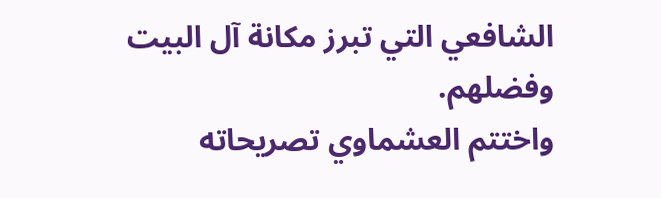الشافعي التي تبرز مكانة آل البيت وفضلهم.
واختتم العشماوي تصريحاته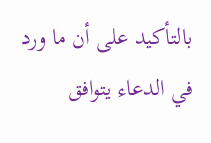بالتأكيد على أن ما ورد في الدعاء يتوافق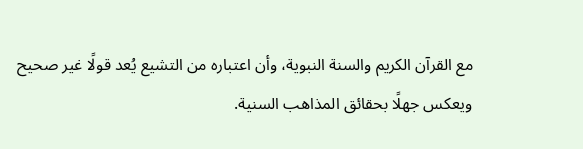مع القرآن الكريم والسنة النبوية، وأن اعتباره من التشيع يُعد قولًا غير صحيح ويعكس جهلًا بحقائق المذاهب السنية.